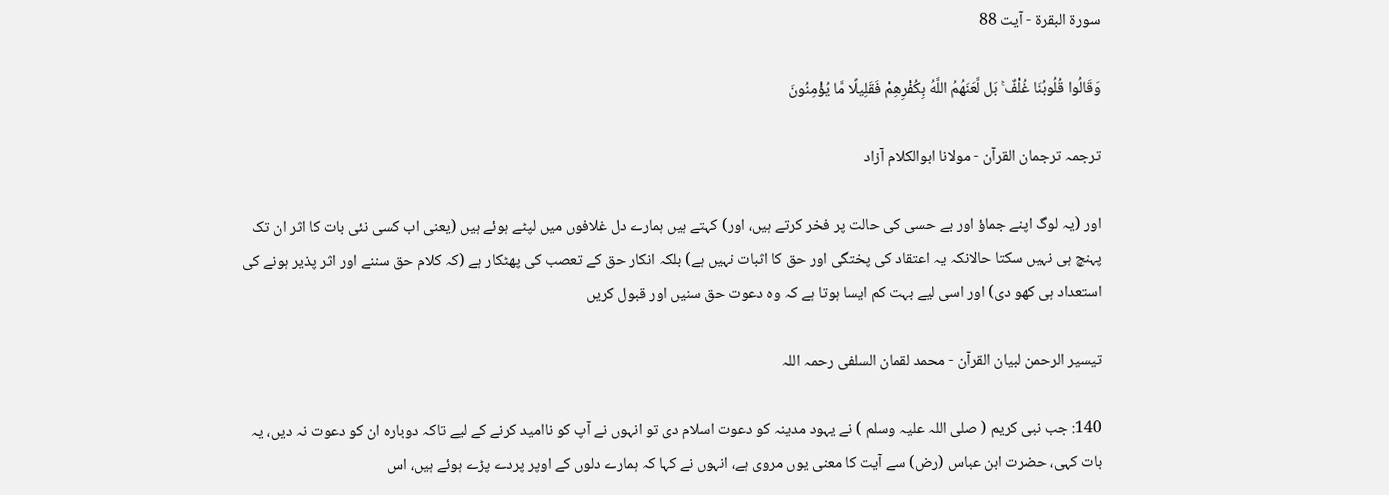سورة البقرة - آیت 88

وَقَالُوا قُلُوبُنَا غُلْفٌ ۚ بَل لَّعَنَهُمُ اللَّهُ بِكُفْرِهِمْ فَقَلِيلًا مَّا يُؤْمِنُونَ

ترجمہ ترجمان القرآن - مولانا ابوالکلام آزاد

اور (یہ لوگ اپنے جماؤ اور بے حسی کی حالت پر فخر کرتے ہیں، اور) کہتے ہیں ہمارے دل غلافوں میں لپٹے ہوئے ہیں (یعنی اب کسی نئی بات کا اثر ان تک پہنچ ہی نہیں سکتا حالانکہ یہ اعتقاد کی پختگی اور حق کا اثبات نہیں ہے) بلکہ انکار حق کے تعصب کی پھٹکار ہے (کہ کلام حق سننے اور اثر پذیر ہونے کی استعداد ہی کھو دی) اور اسی لیے بہت کم ایسا ہوتا ہے کہ وہ دعوت حق سنیں اور قبول کریں

تیسیر الرحمن لبیان القرآن - محمد لقمان السلفی رحمہ اللہ

140: جب نبی کریم ( صلی اللہ علیہ وسلم ) نے یہود مدینہ کو دعوت اسلام دی تو انہوں نے آپ کو ناامید کرنے کے لیے تاکہ دوبارہ ان کو دعوت نہ دیں، یہ بات کہی، حضرت ابن عباس (رض) سے آیت کا معنی یوں مروی ہے، انہوں نے کہا کہ ہمارے دلوں کے اوپر پردے پڑے ہوئے ہیں، اس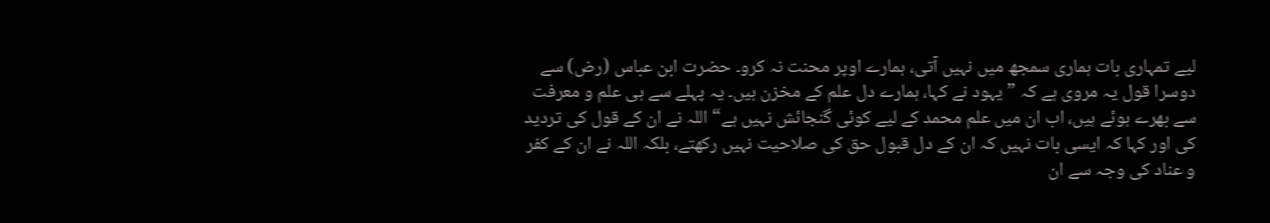لیے تمہاری بات ہماری سمجھ میں نہیں آتی، ہمارے اوپر محنت نہ کرو۔ حضرت ابن عباس (رض) سے دوسرا قول یہ مروی ہے کہ ” یہود نے کہا، ہمارے دل علم کے مخزن ہیں۔ یہ پہلے سے ہی علم و معرفت سے بھرے ہوئے ہیں، اب ان میں علم محمد کے لیے کوئی گنجائش نہیں ہے“ اللہ نے ان کے قول کی تردید کی اور کہا کہ ایسی بات نہیں کہ ان کے دل قبول حق کی صلاحیت نہیں رکھتے، بلکہ اللہ نے ان کے کفر و عناد کی وجہ سے ان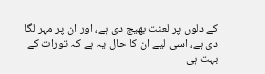کے دلوں پر لعنت بھیج دی ہے، اور ان پر مہر لگا دی ہے، اسی لیے ان کا حال یہ ہے کہ تورات کے بہت ہی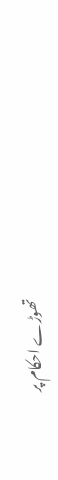تھوڑے احکام پر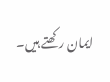ایمان رکھتے ہیں۔